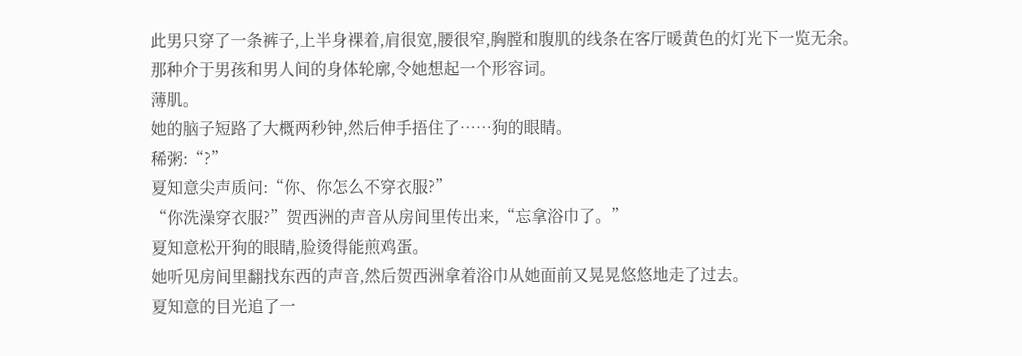此男只穿了一条裤子,上半身裸着,肩很宽,腰很窄,胸膛和腹肌的线条在客厅暖黄色的灯光下一览无余。
那种介于男孩和男人间的身体轮廓,令她想起一个形容词。
薄肌。
她的脑子短路了大概两秒钟,然后伸手捂住了……狗的眼睛。
稀粥:“?”
夏知意尖声质问:“你、你怎么不穿衣服?”
“你洗澡穿衣服?”贺西洲的声音从房间里传出来,“忘拿浴巾了。”
夏知意松开狗的眼睛,脸烫得能煎鸡蛋。
她听见房间里翻找东西的声音,然后贺西洲拿着浴巾从她面前又晃晃悠悠地走了过去。
夏知意的目光追了一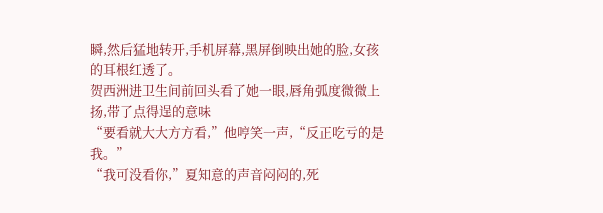瞬,然后猛地转开,手机屏幕,黑屏倒映出她的脸,女孩的耳根红透了。
贺西洲进卫生间前回头看了她一眼,唇角弧度微微上扬,带了点得逞的意味
“要看就大大方方看,”他哼笑一声,“反正吃亏的是我。”
“我可没看你,”夏知意的声音闷闷的,死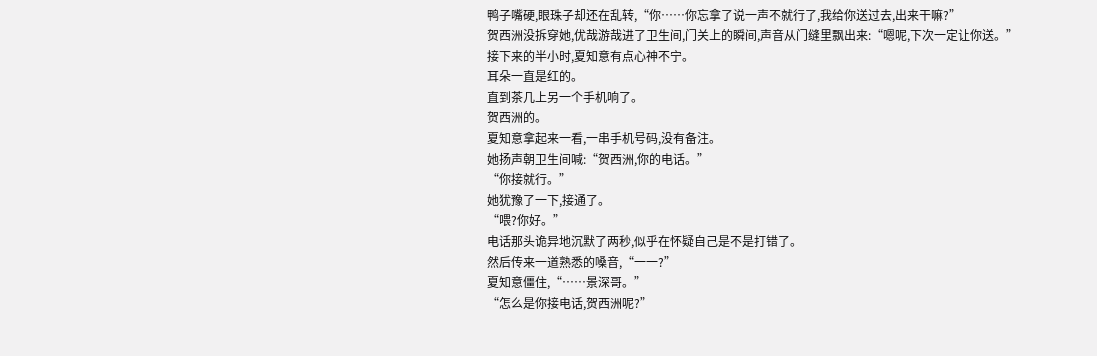鸭子嘴硬,眼珠子却还在乱转,“你……你忘拿了说一声不就行了,我给你送过去,出来干嘛?”
贺西洲没拆穿她,优哉游哉进了卫生间,门关上的瞬间,声音从门缝里飘出来:“嗯呢,下次一定让你送。”
接下来的半小时,夏知意有点心神不宁。
耳朵一直是红的。
直到茶几上另一个手机响了。
贺西洲的。
夏知意拿起来一看,一串手机号码,没有备注。
她扬声朝卫生间喊:“贺西洲,你的电话。”
“你接就行。”
她犹豫了一下,接通了。
“喂?你好。”
电话那头诡异地沉默了两秒,似乎在怀疑自己是不是打错了。
然后传来一道熟悉的嗓音,“一一?”
夏知意僵住,“……景深哥。”
“怎么是你接电话,贺西洲呢?”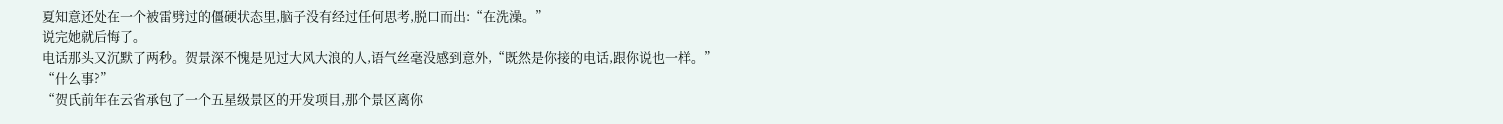夏知意还处在一个被雷劈过的僵硬状态里,脑子没有经过任何思考,脱口而出:“在洗澡。”
说完她就后悔了。
电话那头又沉默了两秒。贺景深不愧是见过大风大浪的人,语气丝毫没感到意外,“既然是你接的电话,跟你说也一样。”
“什么事?”
“贺氏前年在云省承包了一个五星级景区的开发项目,那个景区离你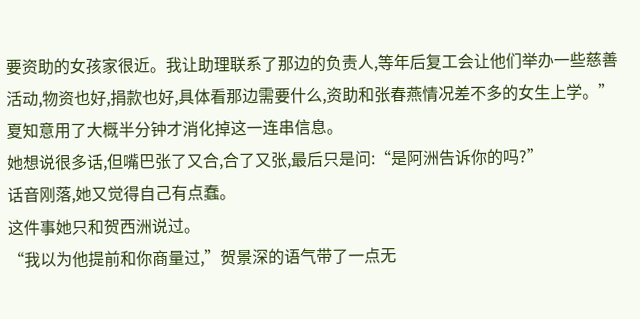要资助的女孩家很近。我让助理联系了那边的负责人,等年后复工会让他们举办一些慈善活动,物资也好,捐款也好,具体看那边需要什么,资助和张春燕情况差不多的女生上学。”
夏知意用了大概半分钟才消化掉这一连串信息。
她想说很多话,但嘴巴张了又合,合了又张,最后只是问:“是阿洲告诉你的吗?”
话音刚落,她又觉得自己有点蠢。
这件事她只和贺西洲说过。
“我以为他提前和你商量过,”贺景深的语气带了一点无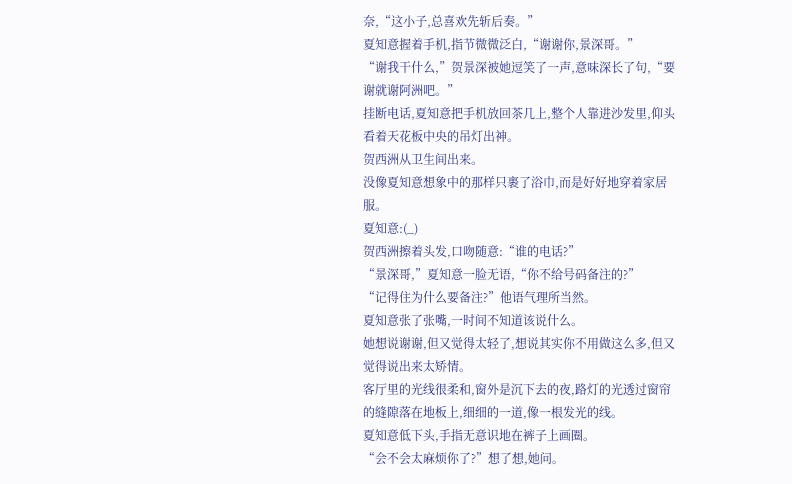奈,“这小子,总喜欢先斩后奏。”
夏知意握着手机,指节微微泛白,“谢谢你,景深哥。”
“谢我干什么,”贺景深被她逗笑了一声,意味深长了句,“要谢就谢阿洲吧。”
挂断电话,夏知意把手机放回茶几上,整个人靠进沙发里,仰头看着天花板中央的吊灯出神。
贺西洲从卫生间出来。
没像夏知意想象中的那样只裹了浴巾,而是好好地穿着家居服。
夏知意:(_)
贺西洲擦着头发,口吻随意:“谁的电话?”
“景深哥,”夏知意一脸无语,“你不给号码备注的?”
“记得住为什么要备注?”他语气理所当然。
夏知意张了张嘴,一时间不知道该说什么。
她想说谢谢,但又觉得太轻了,想说其实你不用做这么多,但又觉得说出来太矫情。
客厅里的光线很柔和,窗外是沉下去的夜,路灯的光透过窗帘的缝隙落在地板上,细细的一道,像一根发光的线。
夏知意低下头,手指无意识地在裤子上画圈。
“会不会太麻烦你了?”想了想,她问。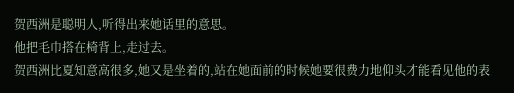贺西洲是聪明人,听得出来她话里的意思。
他把毛巾搭在椅背上,走过去。
贺西洲比夏知意高很多,她又是坐着的,站在她面前的时候她要很费力地仰头才能看见他的表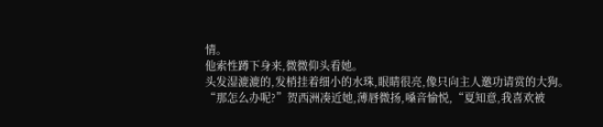情。
他索性蹲下身来,微微仰头看她。
头发湿漉漉的,发梢挂着细小的水珠,眼睛很亮,像只向主人邀功请赏的大狗。
“那怎么办呢?”贺西洲凑近她,薄唇微扬,嗓音愉悦,“夏知意,我喜欢被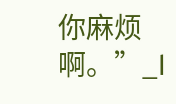你麻烦啊。”_l